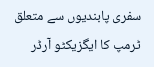سفری پابندیوں سے متعلق ٹرمپ کا ایگزیکٹو آرڈر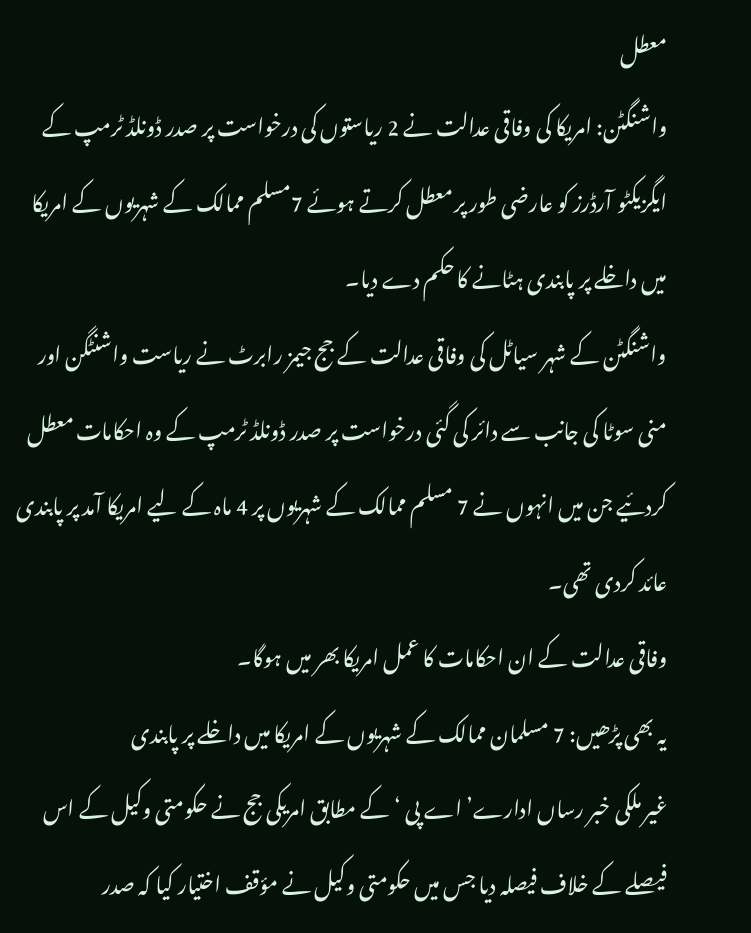معطل
واشنگٹن: امریکا کی وفاقی عدالت نے 2 ریاستوں کی درخواست پر صدر ڈونلڈ ٹرمپ کے ایگزیکٹو آرڈرز کو عارضی طور پر معطل کرتے ہوئے 7مسلم ممالک کے شہریوں کے امریکا میں داخلے پر پابندی ہٹانے کا حکم دے دیا۔
واشنگٹن کے شہر سیاٹل کی وفاقی عدالت کے جج جیمز رابرٹ نے ریاست واشنٹگن اور منی سوٹا کی جانب سے دائر کی گئی درخواست پر صدر ڈونلڈ ٹرمپ کے وہ احکامات معطل کردئیے جن میں انہوں نے 7 مسلم ممالک کے شہریوں پر 4 ماہ کے لیے امریکا آمد پر پابندی عائد کردی تھی۔
وفاقی عدالت کے ان احکامات کا عمل امریکا بھر میں ہوگا۔
یہ بھی پڑھیں: 7 مسلمان ممالک کے شہریوں کے امریکا میں داخلے پر پابندی
غیر ملکی خبر رساں ادارے’ اے پی ‘کے مطابق امریکی جج نے حکومتی وکیل کے اس فیصلے کے خلاف فیصلہ دیا جس میں حکومتی وکیل نے مؤقف اختیار کیا کہ صدر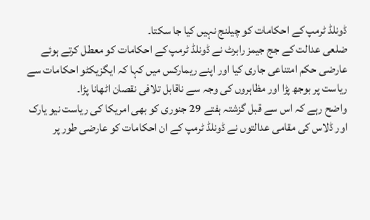ڈونلڈ ٹرمپ کے احکامات کو چیلنج نہیں کیا جا سکتا۔
ضلعی عدالت کے جج جیمز رابرٹ نے ڈونلڈ ٹرمپ کے احکامات کو معطل کرتے ہوئے عارضی حکم امتناعی جاری کیا اور اپنے ریمارکس میں کہا کہ ایگزیکٹو احکامات سے ریاست پر بوجھ پڑا اور مظاہروں کی وجہ سے ناقابل تلافی نقصان اٹھانا پڑا۔
واضح رہے کہ اس سے قبل گزشتہ ہفتے 29 جنوری کو بھی امریکا کی ریاست نیو یارک اور ڈلاس کی مقامی عدالتوں نے ڈونلڈ ٹرمپ کے ان احکامات کو عارضی طور پر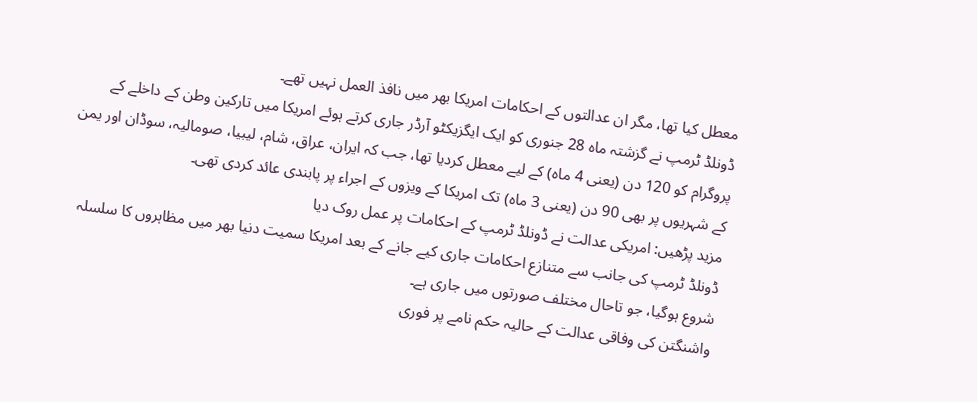معطل کیا تھا، مگر ان عدالتوں کے احکامات امریکا بھر میں نافذ العمل نہیں تھے۔
ڈونلڈ ٹرمپ نے گزشتہ ماہ 28 جنوری کو ایک ایگزیکٹو آرڈر جاری کرتے ہوئے امریکا میں تارکین وطن کے داخلے کے پروگرام کو 120 دن (یعنی 4 ماہ) کے لیے معطل کردیا تھا، جب کہ ایران، عراق، شام، لیبیا، صومالیہ، سوڈان اور یمن کے شہریوں پر بھی 90 دن (یعنی 3 ماہ) تک امریکا کے ویزوں کے اجراء پر پابندی عائد کردی تھی۔
مزید پڑھیں: امریکی عدالت نے ڈونلڈ ٹرمپ کے احکامات پر عمل روک دیا
ڈونلڈ ٹرمپ کی جانب سے متنازع احکامات جاری کیے جانے کے بعد امریکا سمیت دنیا بھر میں مظاہروں کا سلسلہ شروع ہوگیا، جو تاحال مختلف صورتوں میں جاری ہے۔
واشنگتن کی وفاقی عدالت کے حالیہ حکم نامے پر فوری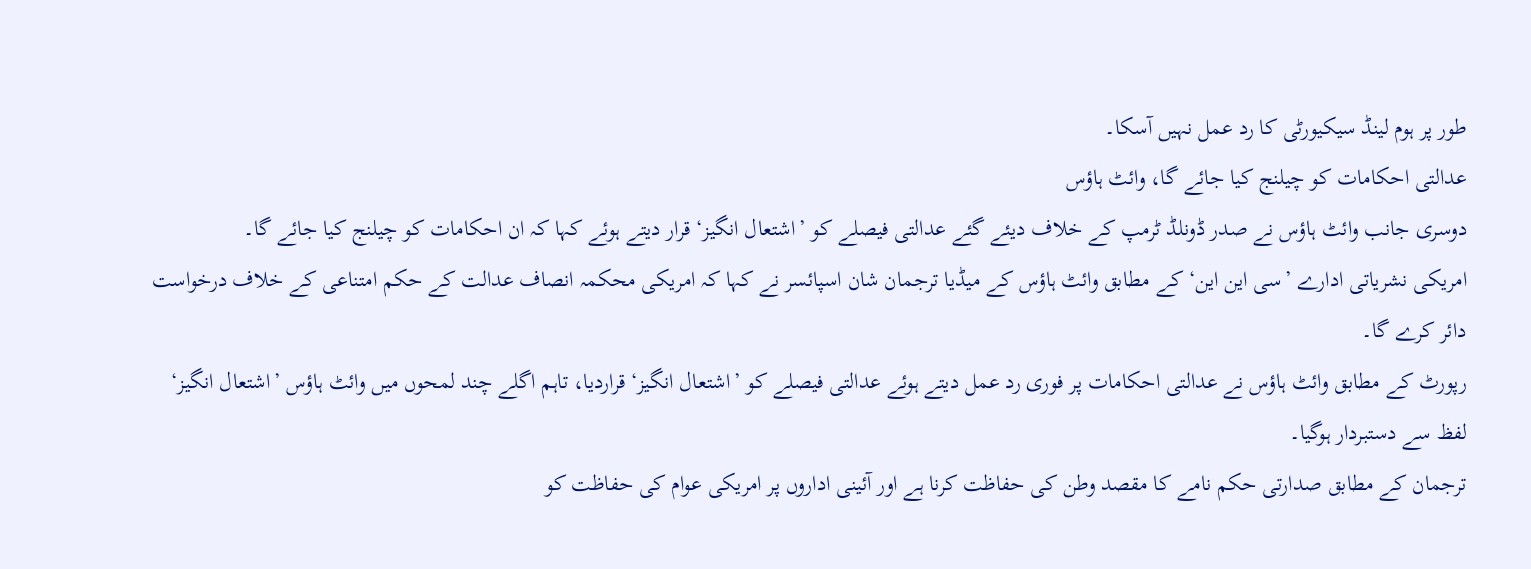طور پر ہوم لینڈ سیکیورٹی کا رد عمل نہیں آسکا۔
عدالتی احکامات کو چیلنج کیا جائے گا، وائٹ ہاؤس
دوسری جانب وائٹ ہاؤس نے صدر ڈونلڈ ٹرمپ کے خلاف دیئے گئے عدالتی فیصلے کو ’اشتعال انگیز‘ قرار دیتے ہوئے کہا کہ ان احکامات کو چیلنج کیا جائے گا۔
امریکی نشریاتی ادارے ’سی این این‘ کے مطابق وائٹ ہاؤس کے میڈیا ترجمان شان اسپائسر نے کہا کہ امریکی محکمہ انصاف عدالت کے حکم امتناعی کے خلاف درخواست دائر کرے گا۔
رپورٹ کے مطابق وائٹ ہاؤس نے عدالتی احکامات پر فوری رد عمل دیتے ہوئے عدالتی فیصلے کو ’اشتعال انگیز‘ قراردیا، تاہم اگلے چند لمحوں میں وائٹ ہاؤس ’اشتعال انگیز‘ لفظ سے دستبردار ہوگیا۔
ترجمان کے مطابق صدارتی حکم نامے کا مقصد وطن کی حفاظت کرنا ہے اور آئینی اداروں پر امریکی عوام کی حفاظت کو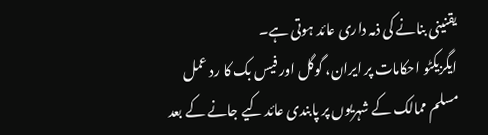یقنینی بنانے کی ذمہ داری عائد ہوتی ہے۔
ایگزیکٹو احکامات پر ایران، گوگل اور فیس بک کا رد عمل
مسلم ممالک کے شہریوں پر پابندی عائد کیے جانے کے بعد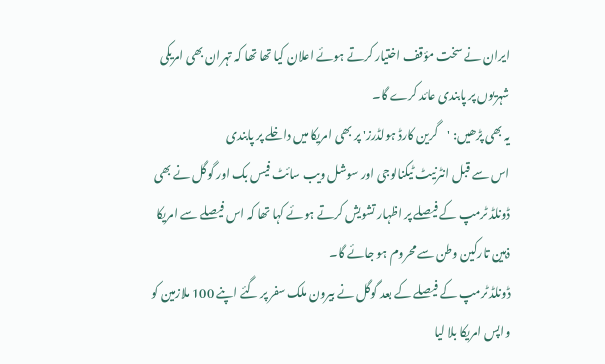ایران نے سخت مؤقف اختیار کرتے ہوئے اعلان کیا تھا تھا کہ تہران بھی امریکی شہریوں پر پابندی عائد کرے گا۔
یہ بھی پڑھیں: 'گرین کارڈ ہولڈرز' پر بھی امریکا میں داخلے پر پابندی
اس سے قبل انٹرنیٹ ٹیکنالوجی اور سوشل ویب سائٹ فیس بک اور گوگل نے بھی ڈونلڈ ٹرمپ کے فیصلے پر اظہار تشویش کرتے ہوئے کہا تھا کہ اس فیصلے سے امریکا ذہین تارکین وطن سے محروم ہو جائے گا۔
ڈونلڈ ٹرمپ کے فیصلے کے بعد گوگل نے بیرون ملک سفر پر گئے اپنے 100 ملازمین کو واپس امریکا بلا لیا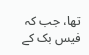تھا، جب کہ فیس بک کے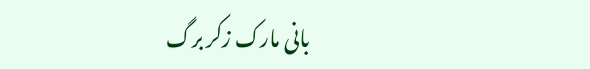بانی مارک زکر برگ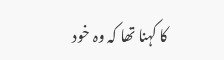کا کہنا تھا کہ وہ خود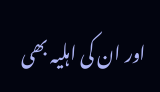اور ان کی اہلیہ بھی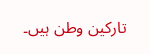تارکین وطن ہیں۔